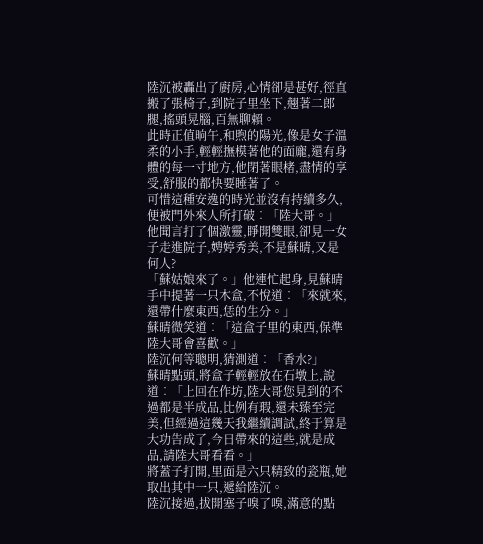陸沉被轟出了廚房,心情卻是甚好,徑直搬了張椅子,到院子里坐下,翹著二郎腿,搖頭晃腦,百無聊賴。
此時正值晌午,和煦的陽光,像是女子溫柔的小手,輕輕撫模著他的面龐,還有身體的每一寸地方,他閉著眼楮,盡情的享受,舒服的都快要睡著了。
可惜這種安逸的時光並沒有持續多久,便被門外來人所打破︰「陸大哥。」
他聞言打了個激靈,睜開雙眼,卻見一女子走進院子,娉婷秀美,不是蘇晴,又是何人?
「蘇姑娘來了。」他連忙起身,見蘇晴手中提著一只木盒,不悅道︰「來就來,還帶什麼東西,恁的生分。」
蘇晴微笑道︰「這盒子里的東西,保準陸大哥會喜歡。」
陸沉何等聰明,猜測道︰「香水?」
蘇晴點頭,將盒子輕輕放在石墩上,說道︰「上回在作坊,陸大哥您見到的不過都是半成品,比例有瑕,還未臻至完美,但經過這幾天我繼續調試,終于算是大功告成了,今日帶來的這些,就是成品,請陸大哥看看。」
將蓋子打開,里面是六只精致的瓷瓶,她取出其中一只,遞給陸沉。
陸沉接過,拔開塞子嗅了嗅,滿意的點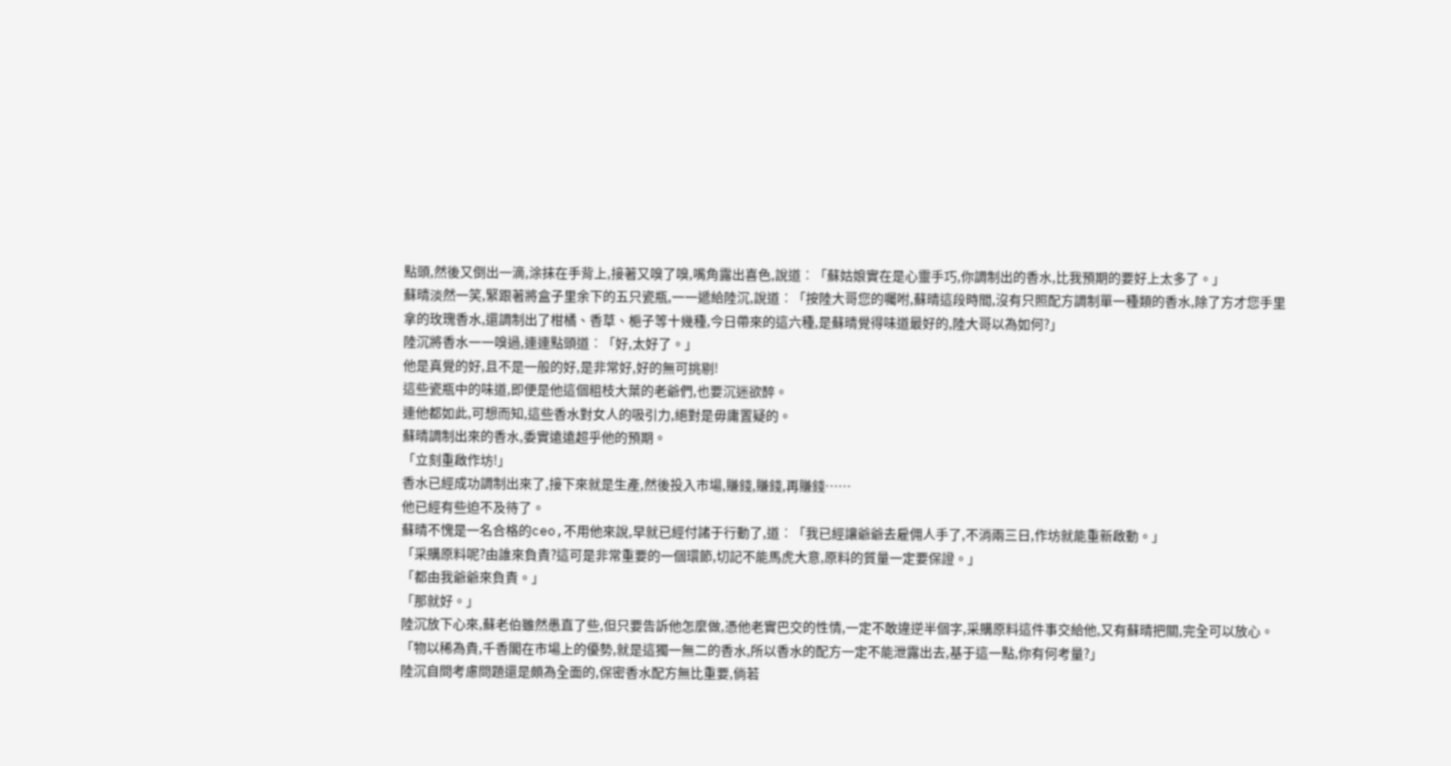點頭,然後又倒出一滴,涂抹在手背上,接著又嗅了嗅,嘴角露出喜色,說道︰「蘇姑娘實在是心靈手巧,你調制出的香水,比我預期的要好上太多了。」
蘇晴淡然一笑,緊跟著將盒子里余下的五只瓷瓶,一一遞給陸沉,說道︰「按陸大哥您的囑咐,蘇晴這段時間,沒有只照配方調制單一種類的香水,除了方才您手里拿的玫瑰香水,還調制出了柑橘、香草、梔子等十幾種,今日帶來的這六種,是蘇晴覺得味道最好的,陸大哥以為如何?」
陸沉將香水一一嗅過,連連點頭道︰「好,太好了。」
他是真覺的好,且不是一般的好,是非常好,好的無可挑剔!
這些瓷瓶中的味道,即便是他這個粗枝大葉的老爺們,也要沉迷欲醉。
連他都如此,可想而知,這些香水對女人的吸引力,絕對是毋庸置疑的。
蘇晴調制出來的香水,委實遠遠超乎他的預期。
「立刻重啟作坊!」
香水已經成功調制出來了,接下來就是生產,然後投入市場,賺錢,賺錢,再賺錢……
他已經有些迫不及待了。
蘇晴不愧是一名合格的ceo,不用他來說,早就已經付諸于行動了,道︰「我已經讓爺爺去雇佣人手了,不消兩三日,作坊就能重新啟動。」
「采購原料呢?由誰來負責?這可是非常重要的一個環節,切記不能馬虎大意,原料的質量一定要保證。」
「都由我爺爺來負責。」
「那就好。」
陸沉放下心來,蘇老伯雖然愚直了些,但只要告訴他怎麼做,憑他老實巴交的性情,一定不敢違逆半個字,采購原料這件事交給他,又有蘇晴把關,完全可以放心。
「物以稀為貴,千香閣在市場上的優勢,就是這獨一無二的香水,所以香水的配方一定不能泄露出去,基于這一點,你有何考量?」
陸沉自問考慮問題還是頗為全面的,保密香水配方無比重要,倘若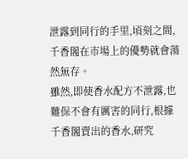泄露到同行的手里,頃刻之間,千香閣在市場上的優勢就會蕩然無存。
雖然,即使香水配方不泄露,也難保不會有厲害的同行,根據千香閣賣出的香水,研究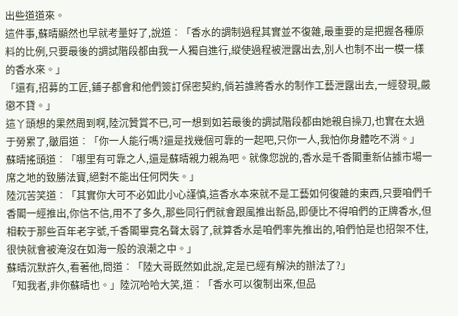出些道道來。
這件事,蘇晴顯然也早就考量好了,說道︰「香水的調制過程其實並不復雜,最重要的是把握各種原料的比例,只要最後的調試階段都由我一人獨自進行,縱使過程被泄露出去,別人也制不出一模一樣的香水來。」
「還有,招募的工匠,鋪子都會和他們簽訂保密契約,倘若誰將香水的制作工藝泄露出去,一經發現,嚴懲不貸。」
這丫頭想的果然周到啊,陸沉贊賞不已,可一想到如若最後的調試階段都由她親自操刀,也實在太過于勞累了,皺眉道︰「你一人能行嗎?還是找幾個可靠的一起吧,只你一人,我怕你身體吃不消。」
蘇晴搖頭道︰「哪里有可靠之人,還是蘇晴親力親為吧。就像您說的,香水是千香閣重新佔據市場一席之地的致勝法寶,絕對不能出任何閃失。」
陸沉苦笑道︰「其實你大可不必如此小心謹慎,這香水本來就不是工藝如何復雜的東西,只要咱們千香閣一經推出,你信不信,用不了多久,那些同行們就會跟風推出新品,即便比不得咱們的正牌香水,但相較于那些百年老字號,千香閣畢竟名聲太弱了,就算香水是咱們率先推出的,咱們怕是也招架不住,很快就會被淹沒在如海一般的浪潮之中。」
蘇晴沉默許久,看著他,問道︰「陸大哥既然如此說,定是已經有解決的辦法了?」
「知我者,非你蘇晴也。」陸沉哈哈大笑,道︰「香水可以復制出來,但品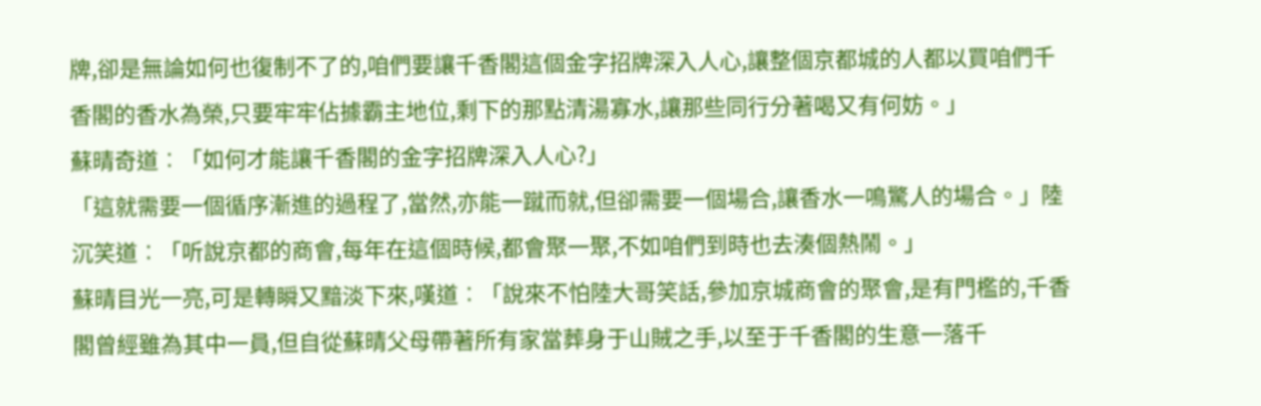牌,卻是無論如何也復制不了的,咱們要讓千香閣這個金字招牌深入人心,讓整個京都城的人都以買咱們千香閣的香水為榮,只要牢牢佔據霸主地位,剩下的那點清湯寡水,讓那些同行分著喝又有何妨。」
蘇晴奇道︰「如何才能讓千香閣的金字招牌深入人心?」
「這就需要一個循序漸進的過程了,當然,亦能一蹴而就,但卻需要一個場合,讓香水一鳴驚人的場合。」陸沉笑道︰「听說京都的商會,每年在這個時候,都會聚一聚,不如咱們到時也去湊個熱鬧。」
蘇晴目光一亮,可是轉瞬又黯淡下來,嘆道︰「說來不怕陸大哥笑話,參加京城商會的聚會,是有門檻的,千香閣曾經雖為其中一員,但自從蘇晴父母帶著所有家當葬身于山賊之手,以至于千香閣的生意一落千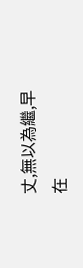丈,無以為繼,早在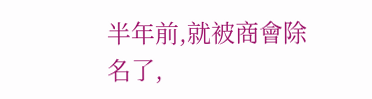半年前,就被商會除名了,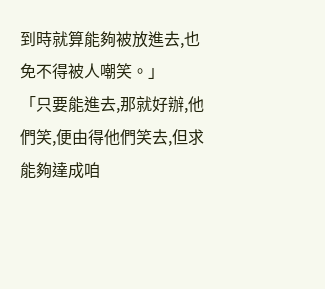到時就算能夠被放進去,也免不得被人嘲笑。」
「只要能進去,那就好辦,他們笑,便由得他們笑去,但求能夠達成咱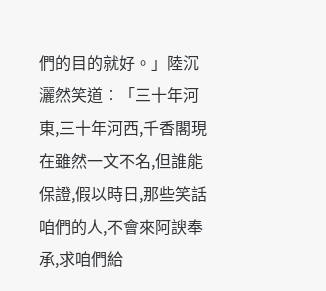們的目的就好。」陸沉灑然笑道︰「三十年河東,三十年河西,千香閣現在雖然一文不名,但誰能保證,假以時日,那些笑話咱們的人,不會來阿諛奉承,求咱們給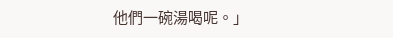他們一碗湯喝呢。」